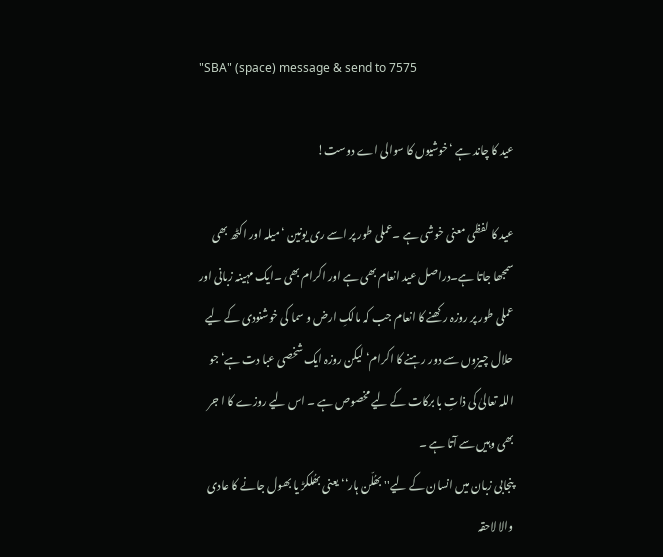"SBA" (space) message & send to 7575

عید کا چاند ہے ‘خوشیوں کا سوالی اے دوست!

عید کا لفظی معنی خوشی ہے ۔عملی طور پر اسے ری یونین ‘میلہ اور اکٹھ بھی سمجھا جاتا ہے۔دراصل عید انعام بھی ہے اور اکرام بھی ۔ایک مہینہ زبانی اور عملی طور پر روزہ رکھنے کا انعام جب کہ مالکِ ارض و سما کی خوشنودی کے لیے حلال چیزوں سے دور رہنے کا اکرام‘لیکن روزہ ایک شخصی عبا دت ہے‘ جو اللہ تعالیٰ کی ذاتِ با برکات کے لیے مخصوص ہے ۔ اس لیے روزے کا ا جر بھی وہیں سے آتا ہے ۔
پنجابی زبان میں انسان کے لیے''بھُلّن ہار‘‘یعنی بھُلکڑ یا بھول جانے کا عادی والا لاحقہ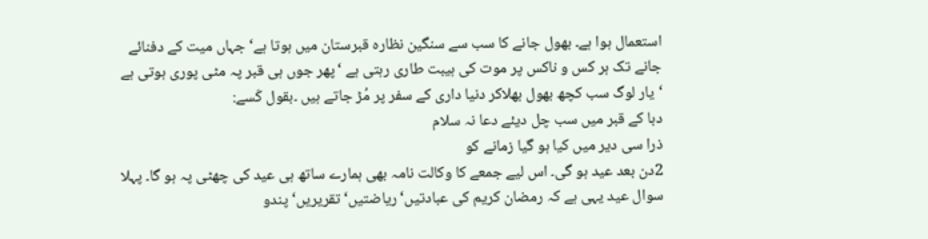استعمال ہوا ہے۔ بھول جانے کا سب سے سنگین نظارہ قبرستان میں ہوتا ہے‘ جہاں میت کے دفنائے جانے تک ہر کس و ناکس پر موت کی ہیبت طاری رہتی ہے ‘پھر جوں ہی قبر پہ مٹی پوری ہوتی ہے ‘یار لوگ سب کچھ بھول بھلاکر دنیا داری کے سفر پر مُڑ جاتے ہیں ۔بقول کَسے:
دبا کے قبر میں سب چل دیئے دعا نہ سلام
ذرا سی دیر میں کیا ہو گیا زمانے کو
2دن بعد عید ہو گی۔ اس لیے جمعے کا وکالت نامہ بھی ہمارے ساتھ ہی عید کی چھٹی پہ ہو گا۔ پہلا سوال عید یہی ہے کہ رمضان کریم کی عبادتیں‘ریاضتیں‘ تقریریں‘ پندو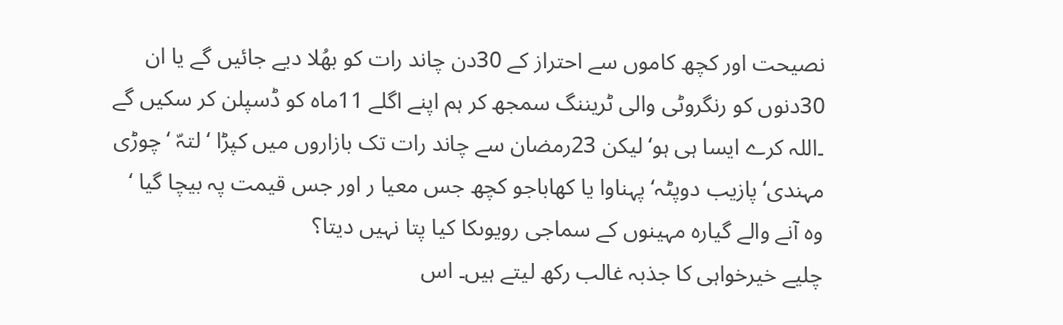نصیحت اور کچھ کاموں سے احتراز کے 30دن چاند رات کو بھُلا دیے جائیں گے یا ان 30دنوں کو رنگروٹی والی ٹریننگ سمجھ کر ہم اپنے اگلے 11ماہ کو ڈسپلن کر سکیں گے ۔اللہ کرے ایسا ہی ہو‘ لیکن 23رمضان سے چاند رات تک بازاروں میں کپڑا ‘لتہّ ‘چوڑی مہندی‘ پازیب دوپٹہ‘پہناوا یا کھاباجو کچھ جس معیا ر اور جس قیمت پہ بیچا گیا ‘ وہ آنے والے گیارہ مہینوں کے سماجی رویوںکا کیا پتا نہیں دیتا؟
چلیے خیرخواہی کا جذبہ غالب رکھ لیتے ہیں۔ اس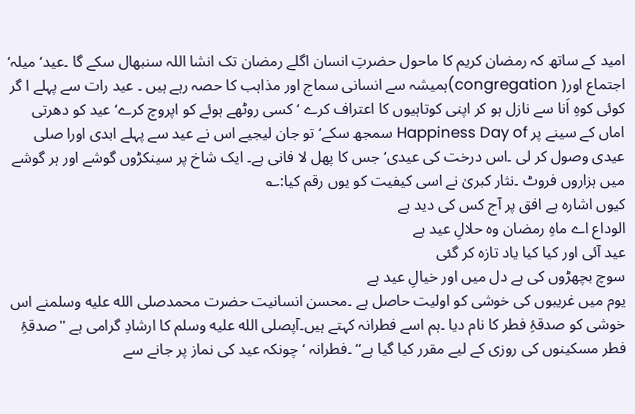امید کے ساتھ کہ رمضان کریم کا ماحول حضرتِ انسان اگلے رمضان تک انشا اللہ سنبھال سکے گا ۔عید‘ میلہ‘ اجتماع اور( congregation)ہمیشہ سے انسانی سماج اور مذاہب کا حصہ رہے ہیں ۔ عید رات سے پہلے ا گر کوئی کوہِ اَنا سے نازل ہو کر اپنی کوتاہیوں کا اعتراف کرے ‘کسی روٹھے ہوئے کو اپروچ کرے‘ عید کو دھرتی اماں کے سینے پر Happiness Day of سمجھ سکے‘ تو جان لیجیے اس نے عید سے پہلے ابدی اورا صلی عیدی وصول کر لی ۔اس درخت کی عیدی‘ جس کا پھل لا فانی ہے۔ ایک شاخ پر سینکڑوں گوشے اور ہر گوشے میں ہزاروں فروٹ ۔نثار کبریٰ نے اسی کیفیت کو یوں رقم کیا:؎
کیوں اشارہ ہے افق پر آج کس کی دید ہے
الوداع اے ماہِ رمضان وہ حلالِ عید ہے
عید آئی اور کیا کیا یاد تازہ کر گئی
سوچ بچھڑوں کی ہے دل میں اور خیالِ عید ہے
یوم میں غریبوں کی خوشی کو اولیت حاصل ہے ۔محسن انسانیت حضرت محمدصلى الله عليه وسلمنے اس خوشی کو صدقۂِ فطر کا نام دیا ۔ہم اسے فطرانہ کہتے ہیں۔آپصلى الله عليه وسلم کا ارشادِ گرامی ہے ''صدقۂِ فطر مسکینوں کی روزی کے لیے مقرر کیا گیا ہے‘‘ ۔فطرانہ ‘چونکہ عید کی نماز پر جانے سے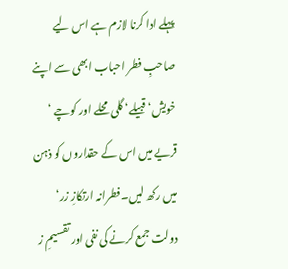پہلے ادا کرنا لازم ہے اس لیے صاحبِ فطر احباب ابھی سے اپنے خویش‘ قبیلے‘ گلی محلے اور کوچے ‘ قریے میں اس کے حقداروں کو ذہن میں رکھ لیں۔فطرانہ ارتکازِ زر‘ دولت جمع کرنے کی نفی اور تقسیمِ ز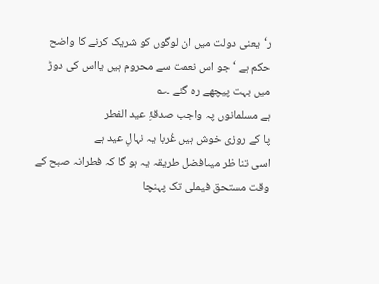ر‘یعنی دولت میں ان لوگوں کو شریک کرنے کا واضح حکم ہے ‘جو اس نعمت سے محروم ہیں یااس کی دوڑ میں بہت پیچھے رہ گئے ۔؎
ہے مسلمانوں پہ واجب صدقۂِ عید الفطر
پا کے روزی خوش ہیں غُربا یہ نہالِ عید ہے
اسی تنا ظر میںافضل طریقہ یہ ہو گا کہ فطرانہ صبح کے وقت مستحق فیملی تک پہنچا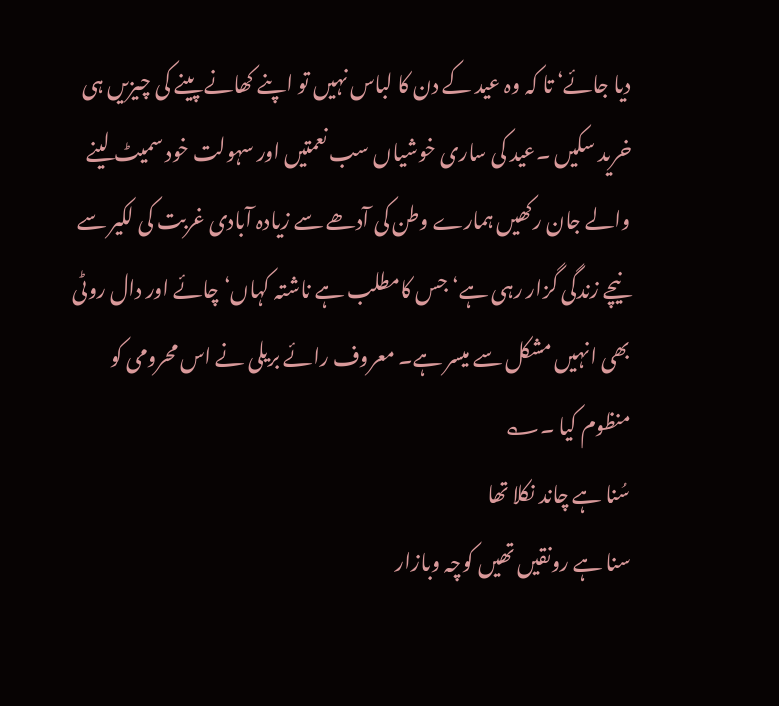دیا جائے‘ تا کہ وہ عید کے دن کا لباس نہیں تو اپنے کھانے پینے کی چیزیں ہی خرید سکیں ۔عید کی ساری خوشیاں سب نعمتیں اور سہولت خود سمیٹ لینے والے جان رکھیں ہمارے وطن کی آدھے سے زیادہ آبادی غربت کی لکیر سے نیچے زندگی گزار رہی ہے‘ جس کامطلب ہے ناشتہ کہاں‘چائے اور دال روٹی بھی انہیں مشکل سے میسر ہے۔ معروف رائے بریلی نے اس محرومی کو منظوم کیا ۔؎
سُنا ہے چاند نکلا تھا
سنا ہے رونقیں تھیں کوچہ وبازار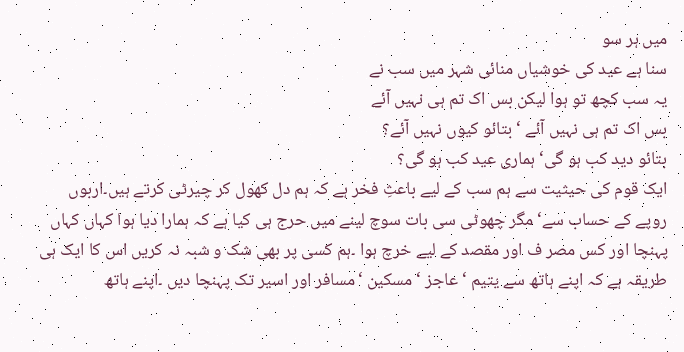میں ہر سو
سنا ہے عید کی خوشیاں منائی شہر میں سب نے
یہ سب کچھ تو ہوا لیکن بس اک تم ہی نہیں آئے
بس اک تم ہی نہیں آئے ‘بتائو کیوں نہیں آئے؟
بتائو دید کب ہو گی‘ ہماری عید کب ہو گی؟
ایک قوم کی حیثیت سے ہم سب کے لیے باعثِ فخر ہے کہ ہم دل کھول کر چیرٹی کرتے ہیں۔اربوں روپے کے حساب سے‘مگر چھوٹی سی بات سوچ لینے میں حرج ہی کیا ہے کہ ہمارا دیا ہوا کہاں کہاں پہنچا اور کس مصر ف اور مقصد کے لیے خرچ ہوا ۔ہم کسی پر بھی شک و شبہ نہ کریں اس کا ایک ہی طریقہ ہے کہ اپنے ہاتھ سے یتیم ‘عاجز ‘مسکین ‘مسافر اور اسیر تک پہنچا دیں ۔اپنے ہاتھ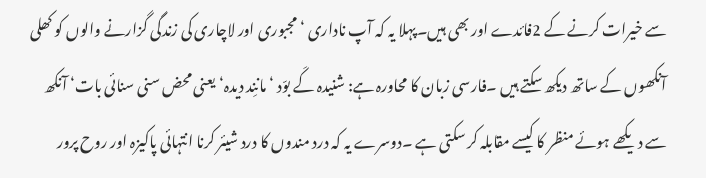سے خیرات کرنے کے 2فائدے اور بھی ہیں۔پہلا یہ کہ آپ ناداری ‘مجبوری اور لاچاری کی زندگی گزارنے والوں کو کھلی آنکھوں کے ساتھ دیکھ سکتے ہیں ۔فارسی زبان کا محاورہ ہے: شنیدہ کَے بوّد ‘ماننِد دیدہ‘ یعنی محض سنی سنائی بات‘ آنکھ سے دیکھے ہوئے منظر کا کیسے مقابلہ کر سکتی ہے ۔دوسرے یہ کہ درد مندوں کا درد شیئر کرنا انتہائی پاکیزہ اور روح پرور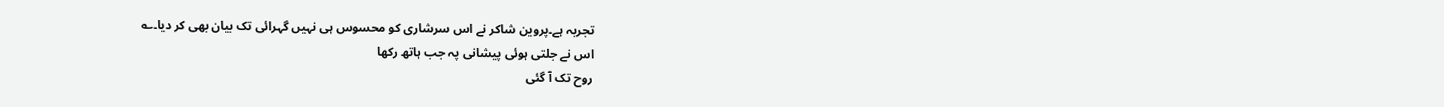تجربہ ہے۔پروین شاکر نے اس سرشاری کو محسوس ہی نہیں گہرائی تک بیان بھی کر دیا۔؎
اس نے جلتی ہوئی پیشانی پہ جب ہاتھ رکھا
روح تک آ گئی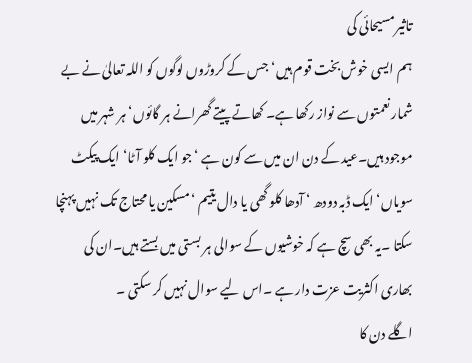تاثیر مسیحائی کی
ہم ایسی خوش بخت قوم ہیں‘جس کے کروڑوں لوگوں کو اللہ تعالیٰ نے بے شمار نعمتوں سے نواز رکھا ہے۔ کھاتے پیتے گھرانے ہر گائوں‘ ہر شہر میں موجود ہیں۔عید کے دن ان میں سے کون ہے ‘جو ایک کلو آٹا‘ایک پیکٹ سویاں‘ ایک ڈبہ دودھ ‘ آدھا کلو گھی یا دال یتیم ‘مسکین یا محتاج تک نہیں پہنچا سکتا ۔یہ بھی سچ ہے کہ خوشیوں کے سوالی ہر بستی میں بستے ہیں۔ان کی بھاری اکثریت عزت دار ہے ۔اس لیے سوال نہیں کر سکتی ۔
اگلے دن کا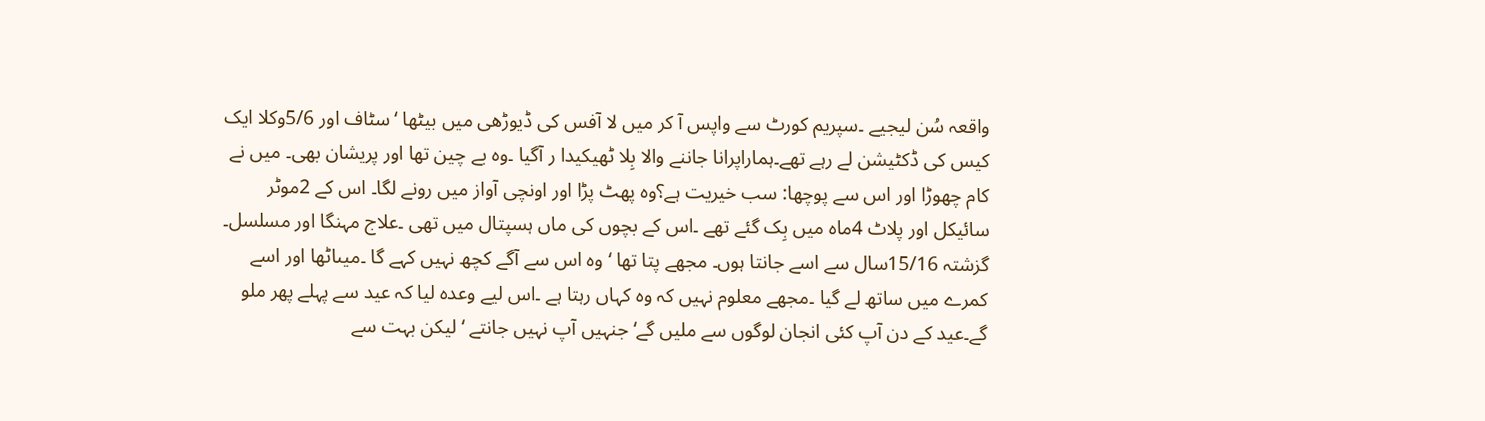واقعہ سُن لیجیے ۔سپریم کورٹ سے واپس آ کر میں لا آفس کی ڈیوڑھی میں بیٹھا ‘سٹاف اور 5/6وکلا ایک کیس کی ڈکٹیشن لے رہے تھے۔ہماراپرانا جاننے والا بِلا ٹھیکیدا ر آگیا ۔وہ بے چین تھا اور پریشان بھی۔ میں نے کام چھوڑا اور اس سے پوچھا: سب خیریت ہے؟وہ پھٹ پڑا اور اونچی آواز میں رونے لگا۔ اس کے 2موٹر سائیکل اور پلاٹ 4ماہ میں بِک گئے تھے ۔اس کے بچوں کی ماں ہسپتال میں تھی ۔علاج مہنگا اور مسلسل۔ گزشتہ 15/16سال سے اسے جانتا ہوں۔ مجھے پتا تھا ‘وہ اس سے آگے کچھ نہیں کہے گا ۔میںاٹھا اور اسے کمرے میں ساتھ لے گیا ۔مجھے معلوم نہیں کہ وہ کہاں رہتا ہے ۔اس لیے وعدہ لیا کہ عید سے پہلے پھر ملو گے۔عید کے دن آپ کئی انجان لوگوں سے ملیں گے‘جنہیں آپ نہیں جانتے ‘ لیکن بہت سے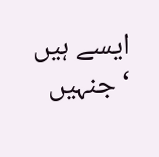ایسے ہیں ‘جنہیں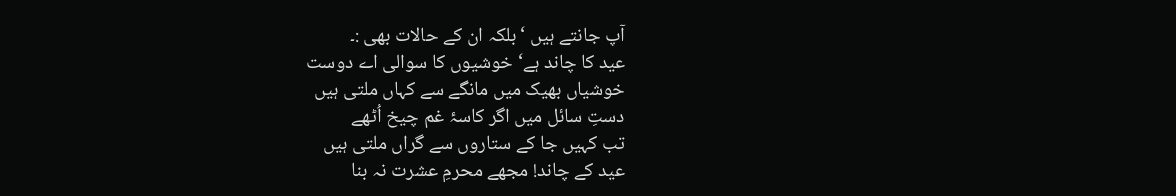آپ جانتے ہیں ‘بلکہ ان کے حالات بھی :۔
عید کا چاند ہے‘ خوشیوں کا سوالی اے دوست
خوشیاں بھیک میں مانگے سے کہاں ملتی ہیں
دستِ سائل میں اگر کاسۂ غم چیخ اُٹھے
تب کہیں جا کے ستاروں سے گراں ملتی ہیں
عید کے چاند! مجھے محرمِ عشرت نہ بنا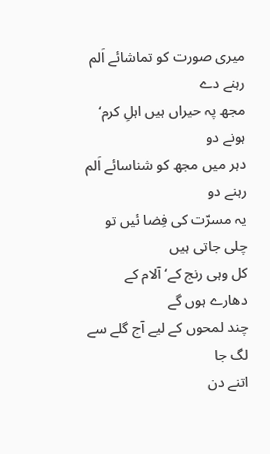میری صورت کو تماشائے اَلم رہنے دے
مجھ پہ حیراں ہیں اہلِ کرم‘ ہونے دو
دہر میں مجھ کو شناسائے اَلم رہنے دو
یہ مسرّت کی فِضا ئیں تو چلی جاتی ہیں
کل وہی رنج کے‘ آلام کے دھارے ہوں گے
چند لمحوں کے لیے آج گلے سے لگ جا
اتنے دن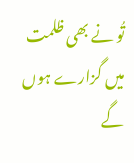تُو نے بھی ظلمت میں گزارے ہوں گے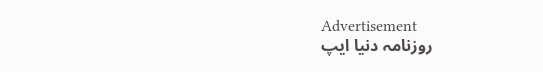Advertisement
روزنامہ دنیا ایپ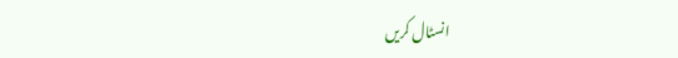انسٹال کریں